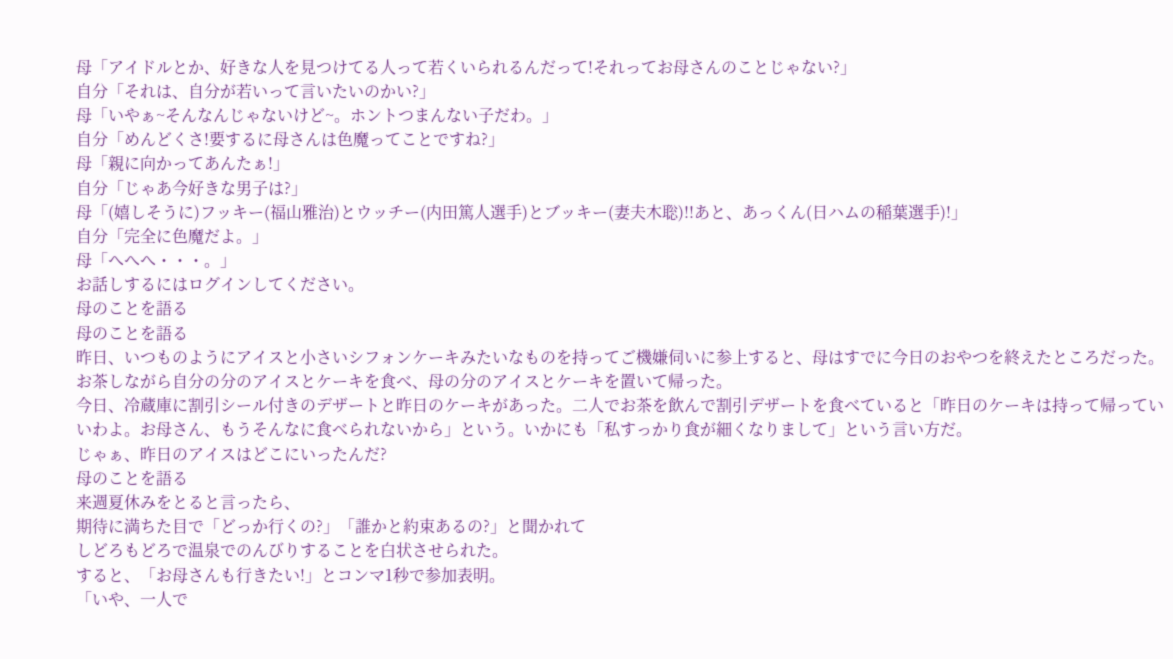母「アイドルとか、好きな人を見つけてる人って若くいられるんだって!それってお母さんのことじゃない?」
自分「それは、自分が若いって言いたいのかい?」
母「いやぁ~そんなんじゃないけど~。ホントつまんない子だわ。」
自分「めんどくさ!要するに母さんは色魔ってことですね?」
母「親に向かってあんたぁ!」
自分「じゃあ今好きな男子は?」
母「(嬉しそうに)フッキー(福山雅治)とウッチー(内田篤人選手)とブッキー(妻夫木聡)!!あと、あっくん(日ハムの稲葉選手)!」
自分「完全に色魔だよ。」
母「へへへ・・・。」
お話しするにはログインしてください。
母のことを語る
母のことを語る
昨日、いつものようにアイスと小さいシフォンケーキみたいなものを持ってご機嫌伺いに参上すると、母はすでに今日のおやつを終えたところだった。お茶しながら自分の分のアイスとケーキを食べ、母の分のアイスとケーキを置いて帰った。
今日、冷蔵庫に割引シール付きのデザートと昨日のケーキがあった。二人でお茶を飲んで割引デザートを食べていると「昨日のケーキは持って帰っていいわよ。お母さん、もうそんなに食べられないから」という。いかにも「私すっかり食が細くなりまして」という言い方だ。
じゃぁ、昨日のアイスはどこにいったんだ?
母のことを語る
来週夏休みをとると言ったら、
期待に満ちた目で「どっか行くの?」「誰かと約束あるの?」と聞かれて
しどろもどろで温泉でのんびりすることを白状させられた。
すると、「お母さんも行きたい!」とコンマ1秒で参加表明。
「いや、一人で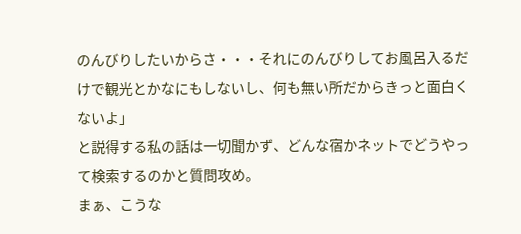のんびりしたいからさ・・・それにのんびりしてお風呂入るだけで観光とかなにもしないし、何も無い所だからきっと面白くないよ」
と説得する私の話は一切聞かず、どんな宿かネットでどうやって検索するのかと質問攻め。
まぁ、こうな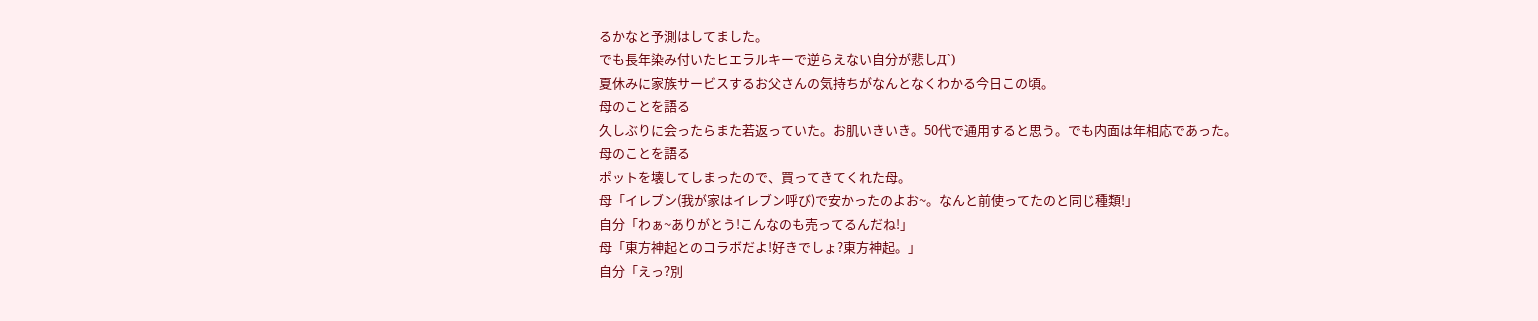るかなと予測はしてました。
でも長年染み付いたヒエラルキーで逆らえない自分が悲しД`)
夏休みに家族サービスするお父さんの気持ちがなんとなくわかる今日この頃。
母のことを語る
久しぶりに会ったらまた若返っていた。お肌いきいき。50代で通用すると思う。でも内面は年相応であった。
母のことを語る
ポットを壊してしまったので、買ってきてくれた母。
母「イレブン(我が家はイレブン呼び)で安かったのよお~。なんと前使ってたのと同じ種類!」
自分「わぁ~ありがとう!こんなのも売ってるんだね!」
母「東方神起とのコラボだよ!好きでしょ?東方神起。」
自分「えっ?別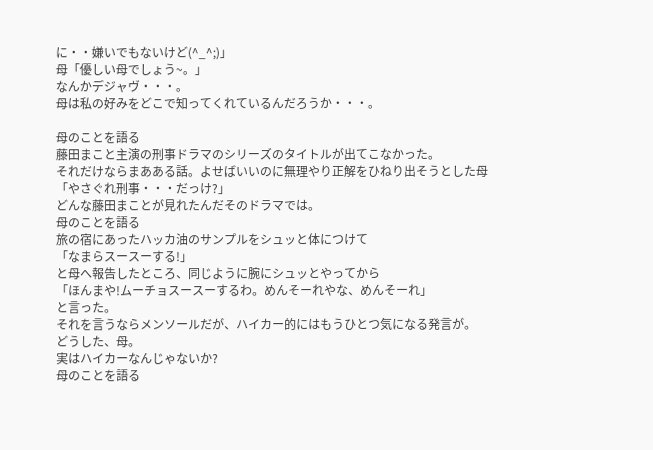に・・嫌いでもないけど(^_^;)」
母「優しい母でしょう~。」
なんかデジャヴ・・・。
母は私の好みをどこで知ってくれているんだろうか・・・。

母のことを語る
藤田まこと主演の刑事ドラマのシリーズのタイトルが出てこなかった。
それだけならまあある話。よせばいいのに無理やり正解をひねり出そうとした母
「やさぐれ刑事・・・だっけ?」
どんな藤田まことが見れたんだそのドラマでは。
母のことを語る
旅の宿にあったハッカ油のサンプルをシュッと体につけて
「なまらスースーする!」
と母へ報告したところ、同じように腕にシュッとやってから
「ほんまや!ムーチョスースーするわ。めんそーれやな、めんそーれ」
と言った。
それを言うならメンソールだが、ハイカー的にはもうひとつ気になる発言が。
どうした、母。
実はハイカーなんじゃないか?
母のことを語る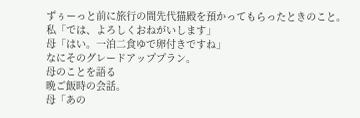ずぅーっと前に旅行の間先代猫殿を預かってもらったときのこと。
私「では、よろしくおねがいします」
母「はい。一泊二食ゆで卵付きですね」
なにそのグレードアッププラン。
母のことを語る
晩ご飯時の会話。
母「あの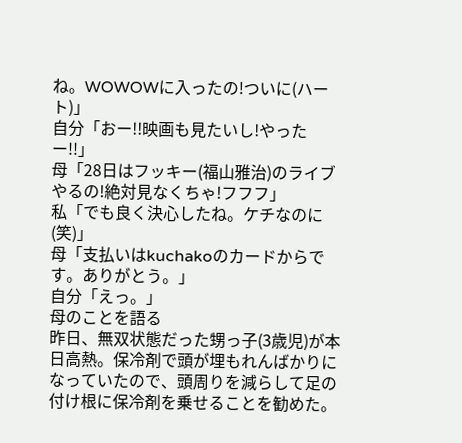ね。WOWOWに入ったの!ついに(ハート)」
自分「おー!!映画も見たいし!やったー!!」
母「28日はフッキー(福山雅治)のライブやるの!絶対見なくちゃ!フフフ」
私「でも良く決心したね。ケチなのに(笑)」
母「支払いはkuchakoのカードからです。ありがとう。」
自分「えっ。」
母のことを語る
昨日、無双状態だった甥っ子(3歳児)が本日高熱。保冷剤で頭が埋もれんばかりになっていたので、頭周りを減らして足の付け根に保冷剤を乗せることを勧めた。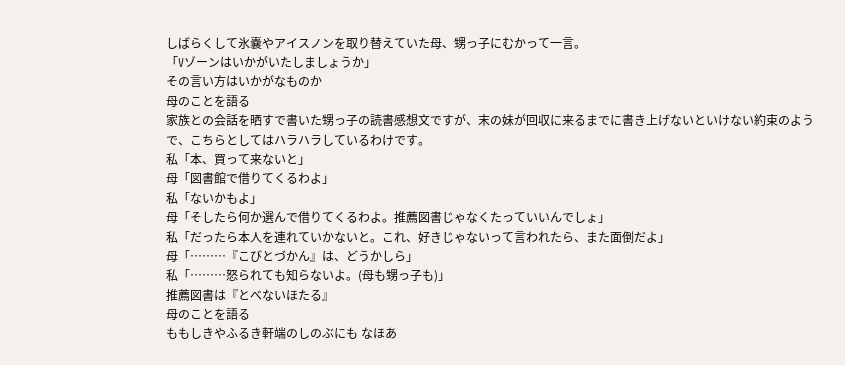しばらくして氷嚢やアイスノンを取り替えていた母、甥っ子にむかって一言。
「Vゾーンはいかがいたしましょうか」
その言い方はいかがなものか
母のことを語る
家族との会話を晒すで書いた甥っ子の読書感想文ですが、末の妹が回収に来るまでに書き上げないといけない約束のようで、こちらとしてはハラハラしているわけです。
私「本、買って来ないと」
母「図書館で借りてくるわよ」
私「ないかもよ」
母「そしたら何か選んで借りてくるわよ。推薦図書じゃなくたっていいんでしょ」
私「だったら本人を連れていかないと。これ、好きじゃないって言われたら、また面倒だよ」
母「………『こびとづかん』は、どうかしら」
私「………怒られても知らないよ。(母も甥っ子も)」
推薦図書は『とべないほたる』
母のことを語る
ももしきやふるき軒端のしのぶにも なほあ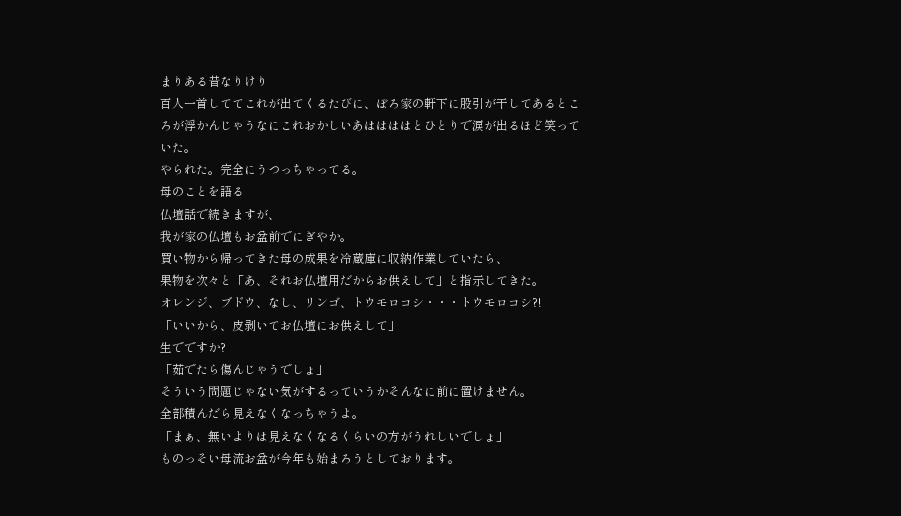まりある昔なりけり
百人一首しててこれが出てくるたびに、ぼろ家の軒下に股引が干してあるところが浮かんじゃうなにこれおかしいあははははとひとりで涙が出るほど笑っていた。
やられた。完全にうつっちゃってる。
母のことを語る
仏壇話で続きますが、
我が家の仏壇もお盆前でにぎやか。
買い物から帰ってきた母の成果を冷蔵庫に収納作業していたら、
果物を次々と「あ、それお仏壇用だからお供えして」と指示してきた。
オレンジ、ブドウ、なし、リンゴ、トウモロコシ・・・トウモロコシ?!
「いいから、皮剥いてお仏壇にお供えして」
生でですか?
「茹でたら傷んじゃうでしょ」
そういう問題じゃない気がするっていうかそんなに前に置けません。
全部積んだら見えなくなっちゃうよ。
「まぁ、無いよりは見えなくなるくらいの方がうれしいでしょ」
ものっそい母流お盆が今年も始まろうとしております。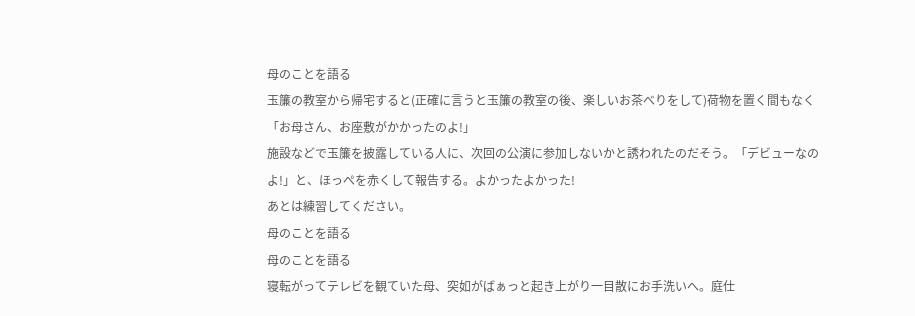母のことを語る
玉簾の教室から帰宅すると(正確に言うと玉簾の教室の後、楽しいお茶べりをして)荷物を置く間もなく「お母さん、お座敷がかかったのよ!」
施設などで玉簾を披露している人に、次回の公演に参加しないかと誘われたのだそう。「デビューなのよ!」と、ほっぺを赤くして報告する。よかったよかった!
あとは練習してください。
母のことを語る
母のことを語る
寝転がってテレビを観ていた母、突如がばぁっと起き上がり一目散にお手洗いへ。庭仕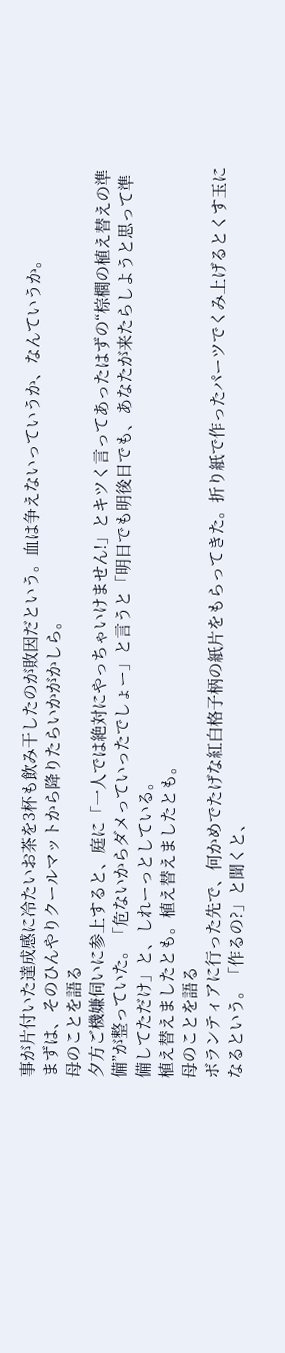事が片付いた達成感に冷たいお茶を3杯も飲み干したのが敗因だという。血は争えないっていうか、なんていうか。
まずは、そのひんやりクールマットから降りたらいかがかしら。
母のことを語る
夕方ご機嫌伺いに参上すると、庭に「一人では絶対にやっちゃいけません!」とキツく言ってあったはずの“棕櫚の植え替えの準備”が整っていた。「危ないからダメっていったでしょー」と言うと「明日でも明後日でも、あなたが来たらしようと思って準備してただけ」と、しれーっとしている。
植え替えましたとも。植え替えましたとも。
母のことを語る
ボランティアに行った先で、何かめでたげな紅白格子柄の紙片をもらってきた。折り紙で作ったパーツでくみ上げるとくす玉になるという。「作るの?」と聞くと、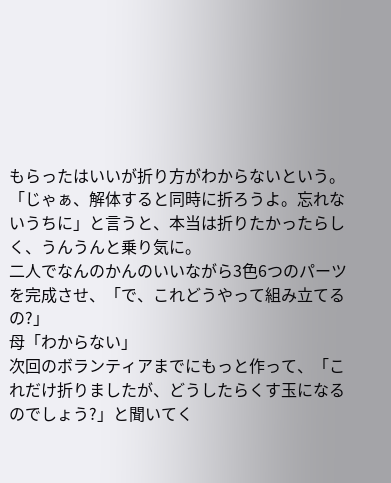もらったはいいが折り方がわからないという。「じゃぁ、解体すると同時に折ろうよ。忘れないうちに」と言うと、本当は折りたかったらしく、うんうんと乗り気に。
二人でなんのかんのいいながら3色6つのパーツを完成させ、「で、これどうやって組み立てるの?」
母「わからない」
次回のボランティアまでにもっと作って、「これだけ折りましたが、どうしたらくす玉になるのでしょう?」と聞いてく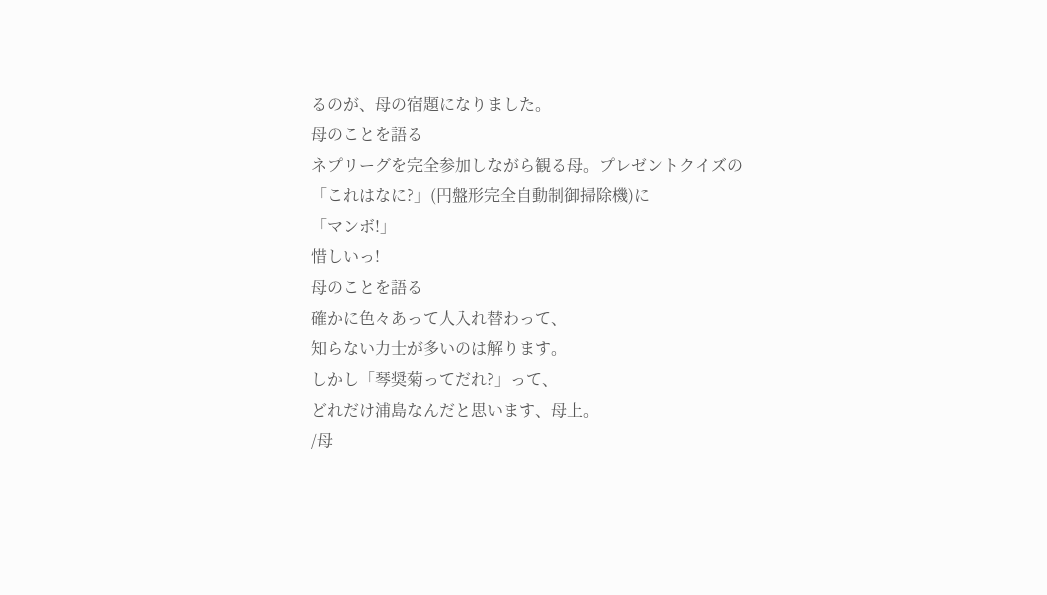るのが、母の宿題になりました。
母のことを語る
ネプリーグを完全参加しながら観る母。プレゼントクイズの「これはなに?」(円盤形完全自動制御掃除機)に
「マンボ!」
惜しいっ!
母のことを語る
確かに色々あって人入れ替わって、
知らない力士が多いのは解ります。
しかし「琴奨菊ってだれ?」って、
どれだけ浦島なんだと思います、母上。
/母